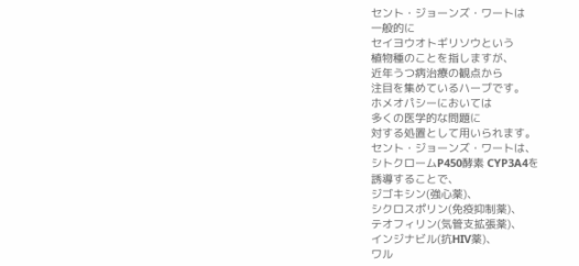セント・ジョーンズ・ワートは
一般的に
セイヨウオトギリソウという
植物種のことを指しますが、
近年うつ病治療の観点から
注目を集めているハーブです。
ホメオパシーにおいては
多くの医学的な問題に
対する処置として用いられます。
セント・ジョーンズ・ワートは、
シトクロームP450酵素 CYP3A4を
誘導することで、
ジゴキシン(強心薬)、
シクロスポリン(免疫抑制薬)、
テオフィリン(気管支拡張薬)、
インジナビル(抗HIV薬)、
ワル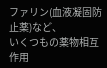ファリン(血液凝固防止薬)など、
いくつもの薬物相互作用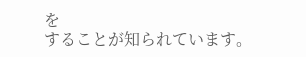を
することが知られています。